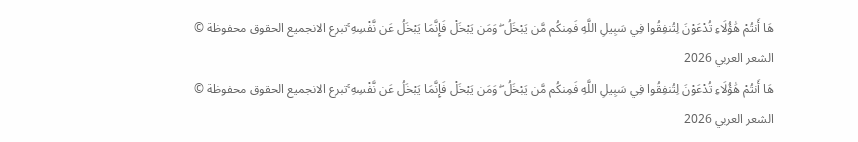هَا أَنتُمْ هَٰؤُلَاءِ تُدْعَوْنَ لِتُنفِقُوا فِي سَبِيلِ اللَّهِ فَمِنكُم مَّن يَبْخَلُ ۖ وَمَن يَبْخَلْ فَإِنَّمَا يَبْخَلُ عَن نَّفْسِهِ ۚتبرع الانجميع الحقوق محفوظة © الشعر العربي 2026
هَا أَنتُمْ هَٰؤُلَاءِ تُدْعَوْنَ لِتُنفِقُوا فِي سَبِيلِ اللَّهِ فَمِنكُم مَّن يَبْخَلُ ۖ وَمَن يَبْخَلْ فَإِنَّمَا يَبْخَلُ عَن نَّفْسِهِ ۚتبرع الانجميع الحقوق محفوظة © الشعر العربي 2026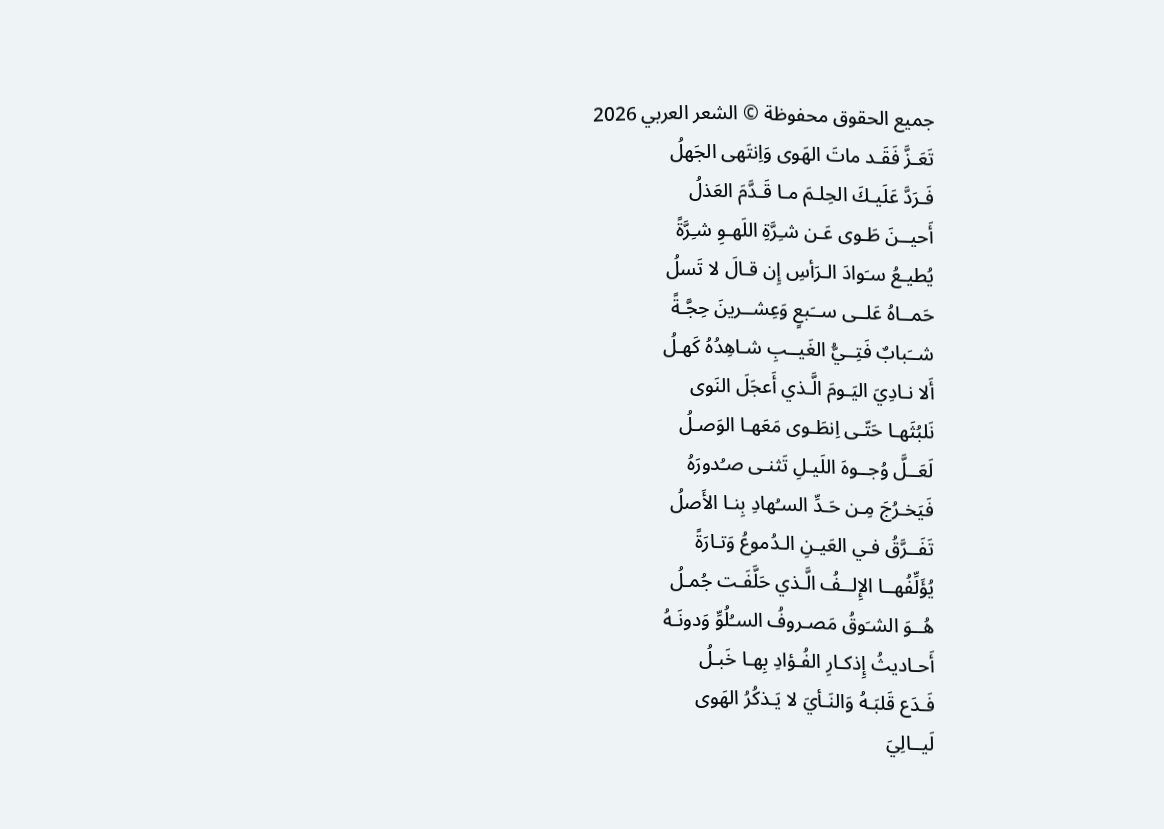جميع الحقوق محفوظة © الشعر العربي 2026
تَعَـزَّ فَقَـد ماتَ الهَوى وَاِنتَهى الجَهلُ
فَـرَدَّ عَلَيـكَ الحِلـمَ مـا قَـدَّمَ العَذلُ
أَحيــنَ طَـوى عَـن شـِرَّةِ اللَهـوِ شـِرَّةً
يُطيـعُ سـَوادَ الـرَأسِ إِن قـالَ لا تَسلُ
حَمــاهُ عَلــى ســَبعٍ وَعِشــرينَ حِجَّـةً
شــَبابٌ فَتِــيُّ الغَيــبِ شـاهِدُهُ كَهـلُ
أَلا نـادِيَ اليَـومَ الَّـذي أَعجَلَ النَوى
نَلبُثَهـا حَتّـى اِنطَـوى مَعَهـا الوَصـلُ
لَعَــلَّ وُجــوهَ اللَيـلِ تَثنـى صـُدورَهُ
فَيَخـرُجَ مِـن حَـدِّ السـُهادِ بِنـا الأَصلُ
تَفَــرَّقُ فـي العَيـنِ الـدُموعُ وَتـارَةً
يُؤَلِّفُهــا الإِلــفُ الَّـذي حَلَّفَـت جُمـلُ
هُــوَ الشـَوقُ مَصـروفُ السـُلُوِّ وَدونَـهُ
أَحـاديثُ إِذكـارِ الفُـؤادِ بِهـا خَبـلُ
فَـدَع قَلبَـهُ وَالنَـأيَ لا يَـذكُرُ الهَوى
لَيــالِيَ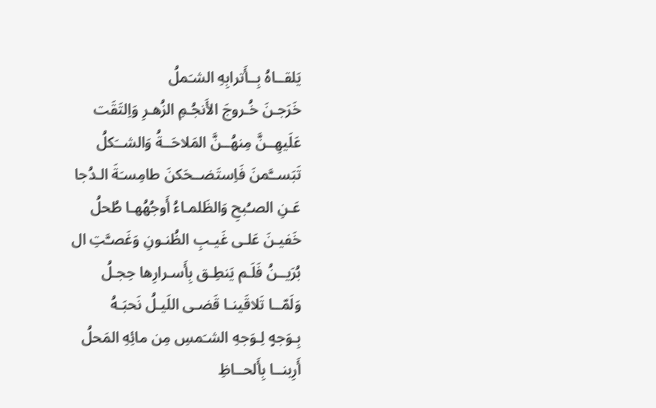يَلقــاهُ بِــأَترابِهِ الشـَملُ
خَرَجـنَ خُـروجَ الأَنجُـمِ الزُهـرِ وَاِلتَقَت
عَلَيهِــنَّ مِنهُــنَّ المَلاحَــةُ وَالشــَكلُ
تَبَســَّمنَ فَاِستَضــحَكنَ طامِسـَةَ الـدُجا
عَـنِ الصـُبحِ وَالظَلمـاءُ أَوجُهُهـا طُحلُ
خَفيـنَ عَلـى غَيـبِ الظُنـونِ وَغَصـَّتِ ال
بُرَيــنُ فَلَـم يَنطِـق بِأَسـرارِها حِجـلُ
وَلَمّــا تَلاقَينـا قَضـى اللَيـلُ نَحبَـهُ
بِـوَجهٍ لِـوَجهِ الشـَمسِ مِن مائِهِ المَحلُ
أَرِبنــا بِأَلحــاظِ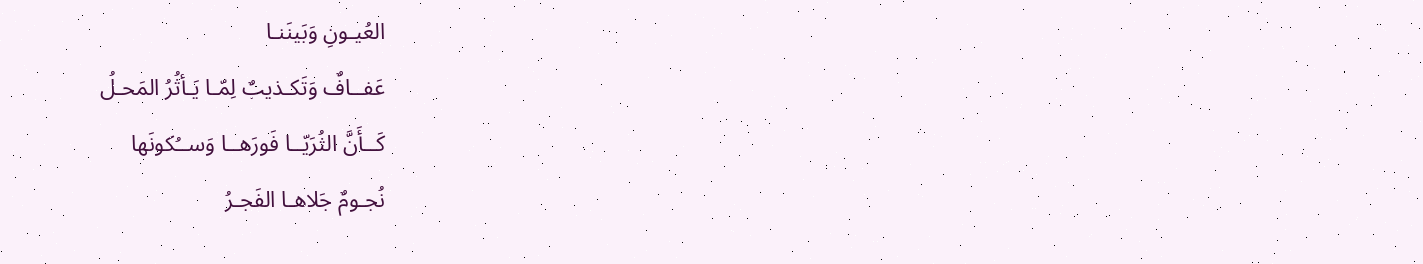العُيـونِ وَبَينَنـا
عَفــافٌ وَتَكـذيبٌ لِمّـا يَـأثُرُ المَحـلُ
كَــأَنَّ الثُرَيّــا فَورَهــا وَســُكونَها
نُجـومٌ جَلاهـا الفَجـرُ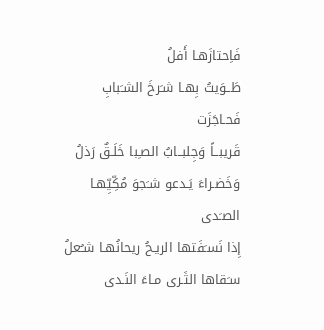فَاِحتازَهـا أَفلُ
طَــوَيتُ بِهـا شـَرخَ الشـَبابِ فَحـاجَزَت
قَريبــاً وَجِلبــابُ الصـِبا خَلَـقٌ رَذلُ
وَخَضـراءَ يَـدعو شـَجوَ مُكِّيِّهـا الصـَدى
إِذا نَسـَفَتها الريـحُ ريحانُهـا شـُعلُ
سـَقاها الثَـرى مـاءَ النَـدى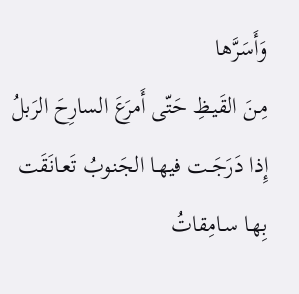وَأَسَرَّها
مِـنَ القَيـظِ حَتّى أَمرَعَ السارِحَ الرَبلُ
إِذا دَرَجَــت فيهـا الجَنـوبُ تَعـانَقَت
بِهـا سـامِقاتُ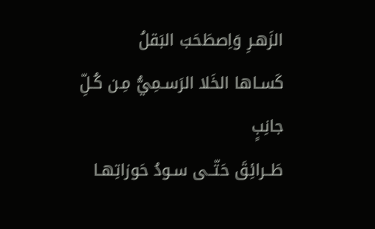الزَهـرِ وَاِصطَحَبَ البَقلُ
كَسـاها الخَلا الرَسـمِيُّ مِـن كُـلِّ جانِبٍ
طَــرائِقَ حَتّــى سـودُ حَوزاتِهـا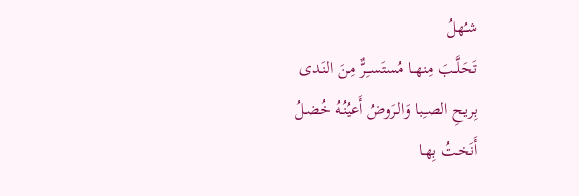شـُهلُ
تَحَلَّــبَ مِنهــا مُستَســِرٌّ مِـنَ النَـدى
بِريـحِ الصـِبا وَالـرَوضُ أَعيُنُـهُ خُضـلُ
أَنَخـتُ بِهـا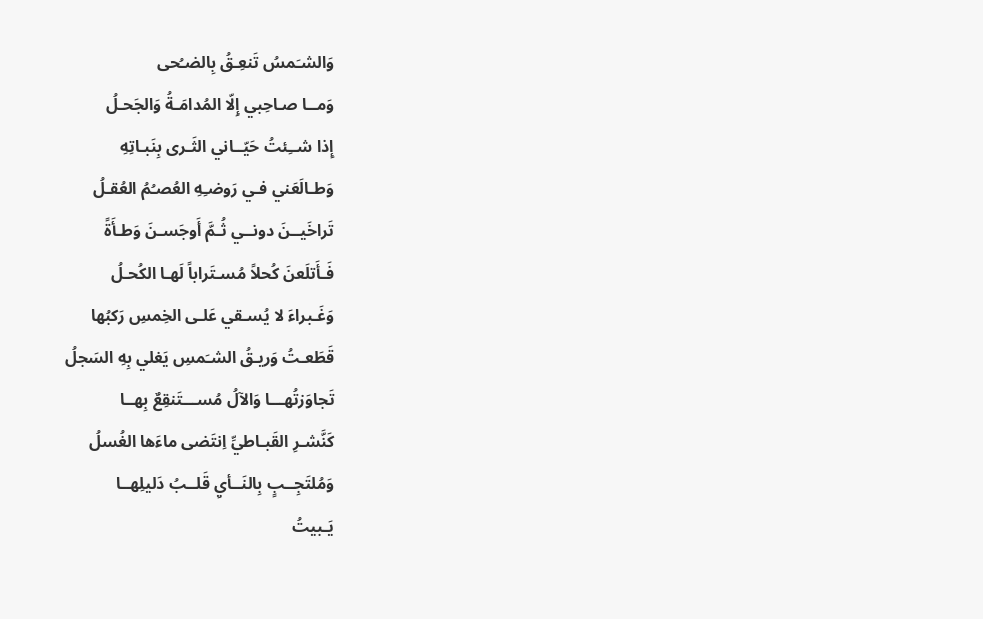وَالشـَمسُ تَنعِـقُ بِالضـُحى
وَمــا صـاحِبي إِلّا المُدامَـةُ وَالجَحـلُ
إِذا شــِئتُ حَيّــاني الثَـرى بِنَبـاتِهِ
وَطـالَعَني فـي رَوضـِهِ العُصـُمُ العُقـلُ
تَراخَيــنَ دونــي ثُـمَّ أَوجَسـنَ وَطـأَةً
فَـأَتلَعنَ كُحلاً مُسـتَراباً لَهـا الكُحـلُ
وَغَـبراءَ لا يُسـقي عَلـى الخِمسِ رَكبُها
قَطَعـتُ وَريـقُ الشـَمسِ يَغلي بِهِ السَجلُ
تَجاوَزتُهـــا وَالآلُ مُســـتَنقِعٌ بِهــا
كَنَّشـرِ القَبـاطيِّ اِنتَضى ماءَها الغُسلُ
وَمُلتَجِــبٍ بِالنَــأيِ قَلــبُ دَليلِهــا
يَـبيتُ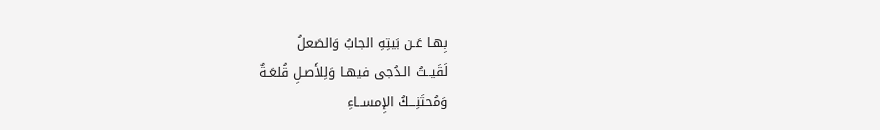بِهـا عَـن بَيتِهِ الجابُ وَالصَعلُ
لَقَيــتُ الـدُجى فيهـا وَلِلأَصـلِ قُلعَـةٌ
وَمُحتَنِـــكُ الإِمســاءِ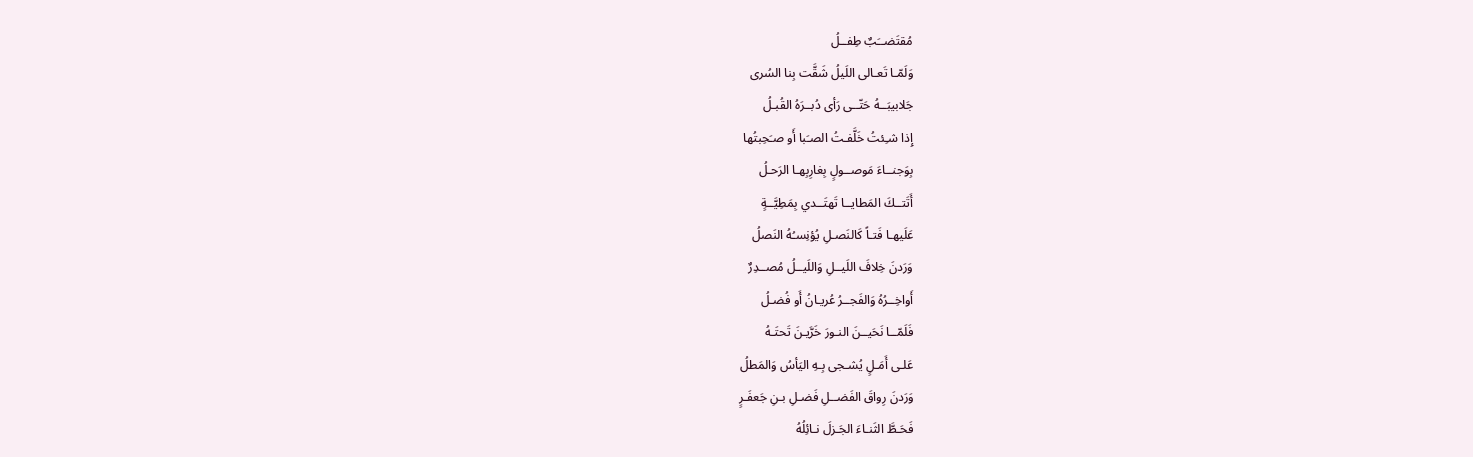مُقتَضــَبٌ طِفــلُ
وَلَمّـا تَعـالى اللَيلُ شَقَّت بِنا السُرى
جَلابيبَــهُ حَتّــى رَأى دُبــرَهُ القُبـلُ
إِذا شـِئتُ خَلَّفـتُ الصـَبا أَو صـَحِبتُها
بِوَجنــاءَ مَوصــولٍ بِغارِبِهـا الرَحـلُ
أَتَتــكَ المَطايــا تَهتَــدي بِمَطِيَّــةٍ
عَلَيهـا فَتـاً كَالنَصـلِ يُؤنِسـُهُ النَصلُ
وَرَدنَ خِلافَ اللَيــلِ وَاللَيــلُ مُصــدِرٌ
أَواخِــرُهُ وَالفَجــرُ عُريـانُ أَو فُضـلُ
فَلَمّــا نَحَيــنَ النـورَ خَرَّيـنَ تَحتَـهُ
عَلـى أَمَـلٍ يُشـجى بِـهِ اليَأسُ وَالمَطلُ
وَرَدنَ رِواقَ الفَضــلِ فَضـلِ بـنِ جَعفَـرٍ
فَحَـطَّ الثَنـاءَ الجَـزلَ نـائِلُهُ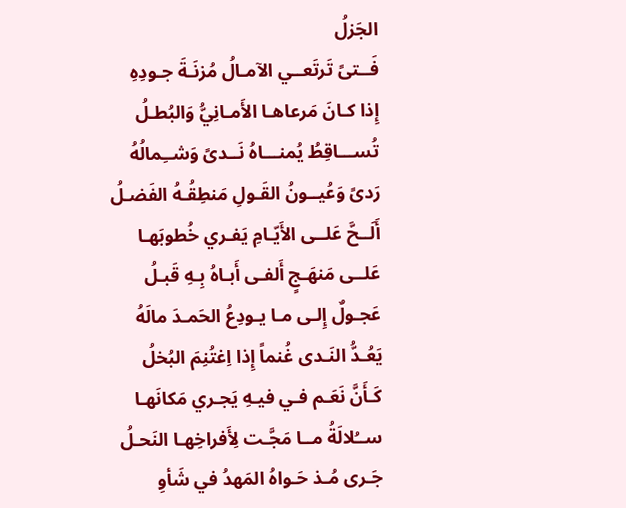الجَزلُ
فَــتىً تَرتَعــي الآمـالُ مُزنَـةَ جـودِهِ
إِذا كـانَ مَرعاهـا الأَمـانِيُّ وَالبُطـلُ
تُســـاقِطُ يُمنـــاهُ نَــدىً وَشــِمالُهُ
رَدىً وَعُيــونُ القَـولِ مَنطِقُـهُ الفَضـلُ
أَلَــحَّ عَلــى الأَيّـامِ يَفـري خُطوبَهـا
عَلــى مَنهَـجٍ أَلفـى أَبـاهُ بِـهِ قَبـلُ
عَجـولٌ إِلـى مـا يـودِعُ الحَمـدَ مالَهُ
يَعُـدُّ النَـدى غُنماً إِذا اِغتُنِمَ البُخلُ
كَـأَنَّ نَعَـم فـي فيـهِ يَجـري مَكانَهـا
ســُلالَةُ مــا مَجَّـت لِأَفراخِهـا النَحـلُ
جَـرى مُـذ حَـواهُ المَهدُ في شَأوِ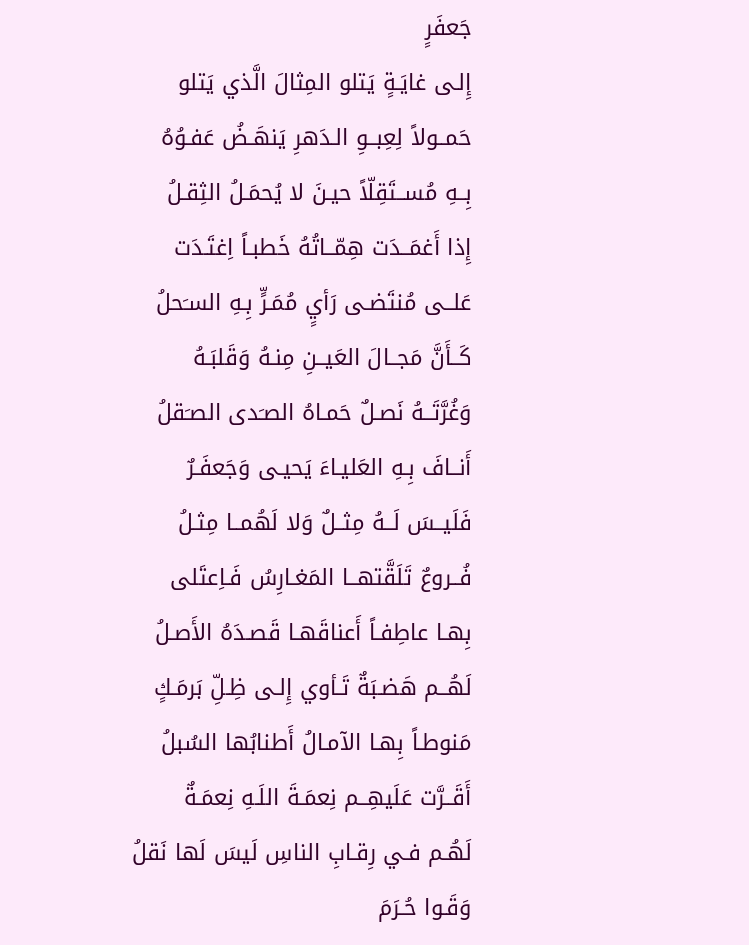جَعفَرٍ
إِلـى غايَـةٍ يَتلو المِثالَ الَّذي يَتلو
حَمــولاً لِعِبــوِ الـدَهرِ يَنهَـضُ عَفـوُهُ
بِــهِ مُســتَقِلّاً حيـنَ لا يُحمَـلُ الثِقـلُ
إِذا أَغمَــدَت هِمّــاتُهُ خَطبـاً اِغتَـدَت
عَلــى مُنتَضـى رَأيٍ مُمَـرٍّ بِـهِ السـَحلُ
كَــأَنَّ مَجــالَ العَيــنِ مِنـهُ وَقَلبَـهُ
وَغُرَّتَــهُ نَصـلٌ حَمـاهُ الصـَدى الصـَقلُ
أَنــافَ بِـهِ العَليـاءَ يَحيـى وَجَعفَـرٌ
فَلَيــسَ لَــهُ مِثــلٌ وَلا لَهُمــا مِثـلُ
فُــروعٌ تَلَقَّتهــا المَغـارِسُ فَـاِعتَلى
بِهـا عاطِفـاً أَعناقَهـا قَصـدَهُ الأَصـلُ
لَهُــم هَضـبَةٌ تَـأوي إِلـى ظِـلِّ بَرمَـكٍ
مَنوطـاً بِهـا الآمـالُ أَطنابُها السُبلُ
أَقَــرَّت عَلَيهِــم نِعمَـةَ اللَـهِ نِعمَـةٌ
لَهُـم فـي رِقـابِ الناسِ لَيسَ لَها نَقلُ
وَقَـوا حُـرَمَ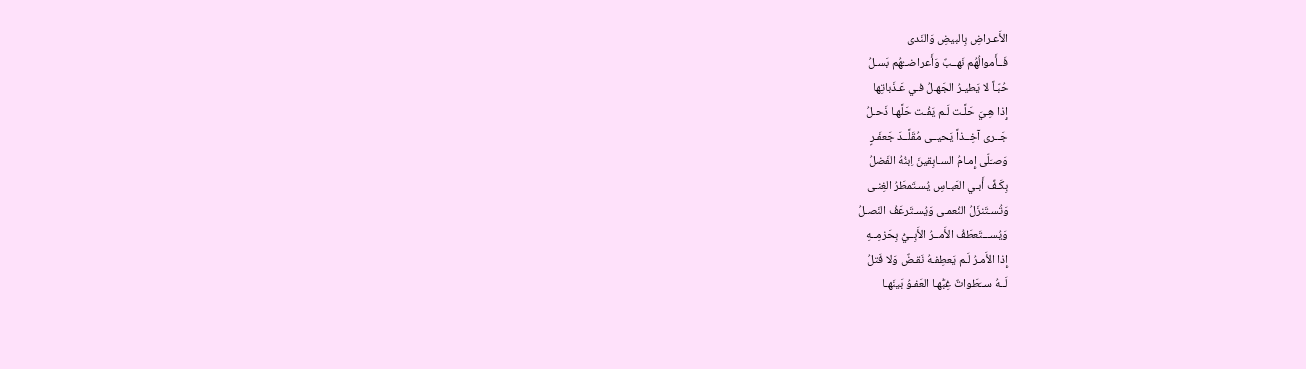الأَعـراضِ بِالبيضِ وَالنَدى
فَــأَموالُهُم نَهــبٌ وَأَعراضــُهُم بَسـلُ
حُبّـاً لا يَطيـرُ الجَهـلُ فـي عَـذَباتِها
إِذا هِـيَ حَلَّـت لَـم يَفُـت حَلَّهـا ذَحـلُ
جَــرى آخِــذاً يَحيــى مُقَلَّــدَ جَعفَـرٍ
وَصـَلّى إِمـامُ السـابِقينَ اِبنُهُ الفَضلُ
بِكَـفِّ أَبـي العَبـاسِ يُسـتَمطَرُ الغِنـى
وَتُسـتَنزَلُ النُعمـى وَيُسـتَرعَفُ النَصـلُ
وَيُســـتَعطَفُ الأَمــرُ الأَبِــيُّ بِحَزمِــهِ
إِذا الأَمـرُ لَـم يَعطِفـهُ نَقـضٌ وَلا فَتلُ
لَــهُ ســَطَواتٌ غِبُّهـا العَفـوُ بَينَهـا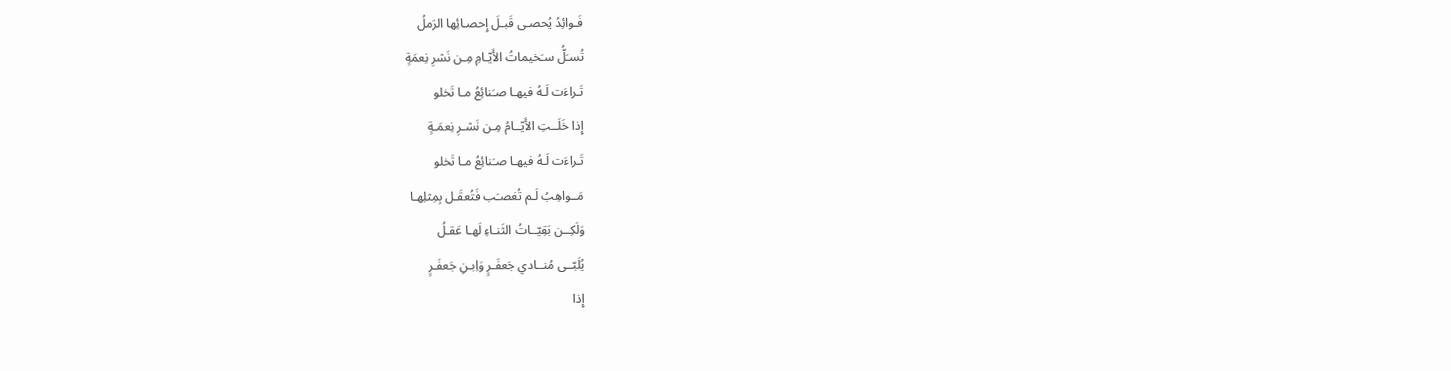فَـوائِدُ يُحصـى قَبـلَ إِحصـائِها الرَملُ
تُسـَلُّ سـَخيماتُ الأَيّـامِ مِـن نَشرِ نِعمَةٍ
تَـراءَت لَـهُ فيهـا صـَنائِعُ مـا تَخلو
إِذا خَلَــتِ الأَيّــامُ مِـن نَشـرِ نِعمَـةٍ
تَـراءَت لَـهُ فيهـا صـَنائِعُ مـا تَخلو
مَــواهِبُ لَـم تُغصـَب فَتُعقَـل بِمِثلِهـا
وَلَكِــن بَقِيّــاتُ الثَنـاءِ لَهـا عَقـلُ
يُلَبّــى مُنــادي جَعفَـرٍ وَاِبـنِ جَعفَـرٍ
إِذا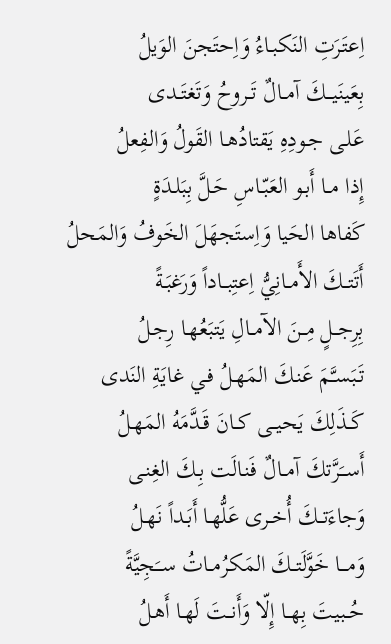اِعتَـرَتِ النَكبـاءُ وَاِحتَجنَ الوَيلُ
بِعَينَيـــكَ آمــالٌ تَــروحُ وَتَغتَــدى
عَلـى جـودِهِ يَقتادُهـا القَولُ وَالفِعلُ
إِذا مــا أَبـو العَبّـاسِ حَـلَّ بِبَلـدَةٍ
كَفاها الحَيا وَاِستَجهَلَ الخَوفُ وَالمَحلُ
أَتَتــكَ الأَمــانِيُّ اِعتِبــاداً وَرَغبَـةً
بِرِجــلٍ مِــنَ الآمــالِ يَتبَعُهـا رِجـلُ
تَبَسـَّمَ عَنـكَ المَهـلُ فـي غايَةِ النَدى
كَــذَلِكَ يَحيــى كــانَ قَـدَّمَهُ المَهـلُ
أَســَرَّتكَ آمــالٌ فَنـالَت بِـكَ الغِنـى
وَجاءَتــكَ أُخــرى عَلُّهـا أَبَـداً نَهـلُ
وَمـــا خَوَّلَتــكَ المَكرُمــاتُ ســَجِيَّةً
حُــبيتَ بِهــا إِلّا وَأَنــتَ لَهـا أَهـلُ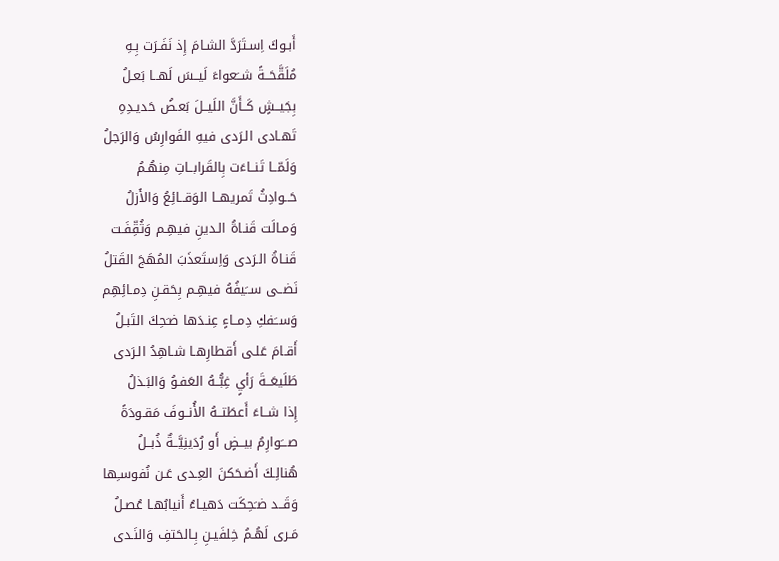أَبـوكَ اِسـتَرَدَّ الشـامَ إِذ نَفَـرَت بِـهِ
مُلَقَّحَــةً شــَعواءَ لَيــسَ لَهــا بَعـلُ
بِجَيــشٍ كَــأَنَّ اللَيــلَ بَعـضُ حَديـدِهِ
تَهـادى الـرَدى فيهِ الفَوارِسُ وَالرَجلُ
وَلَمّــا تَنــاءَت بِالقَرابــاتِ مِنهُـمُ
حَــوادِثُ تَمريهــا الوَقــائِعُ وَالأَزلُ
وَمـالَت قَنـاةُ الـدينِ فيهِـم وَثُقِّفَـت
قَنـاةُ الـرَدى وَاِستَعذَبَ المُهَجَ القَتلُ
نَضــى ســَيفُهُ فيهِـم بِحَقـنِ دِمـائِهِم
وَســَفكِ دِمــاءٍ عِنـدَها ضـَحِكَ التَبـلُ
أَقـامَ عَلـى أَقطارِهـا شـاهِدُ الـرَدى
طَلَيعَــةَ رَأيٍ غِبُّــهُ العَفـوُ وَالبَـذلُ
إِذا شــاءَ أَعطَتــهُ الأُنــوفَ مَقـودَةً
صـــَوارِمُ بيــضٍ أَو رُدَينِيَّــةٌ ذُبــلُ
هُنالِـكَ أَضـحَكنَ العِـدى عَـن نُفوسـِها
وَقَــد ضـَحِكَت دَهيـاءُ أَنيابُهـا عُصـلُ
مَـرى لَهُـمُ خِلفَيـنِ بِـالحَتفِ وَالنَـدى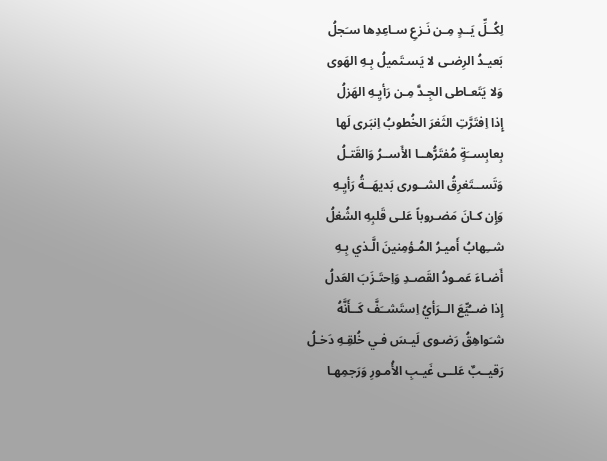لِكُــلِّ يَــدٍ مِـن نَـزعِ سـاعِدِها سـَجلُ
بَعيـدُ الرِضـى لا يَسـتَميلُ بِـهِ الهَوى
وَلا يَتَعـاطى الجِـدَّ مِـن رَأيِـهِ الهَزلُ
إِذا اِفتَرَّتِ الثَغرَ الخُطوبُ اِنبَرى لَها
بِعابِســَةٍ مُفتَرُّهــا الأَســرُ وَالقَتـلُ
وَتَســتَغرِقُ الشــورى بَديهَــةُ رَأيِـهِ
وَإِن كـانَ مَضـروباً عَلـى قَلبِهِ الشُغلُ
شــِهابُ أَميـرُ المُـؤمِنينَ الَّـذي بِـهِ
أَضـاءَ عَمـودُ القَصـدِ وَاِحتَـزَبَ العَدلُ
إِذا ضــُيِّعَ الــرَأيُ اِستَشــَفَّ كَــأَنَّهُ
شـَواهِقُ رَضـوى لَيـسَ فـي خُلقِـهِ دَخـلُ
رَقيــبٌ عَلــى غَيـبِ الأُمـورِ وَرَجمِهـا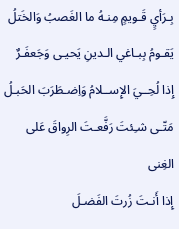بِـرَأيٍ قَـويمٍ مِنـهُ ما الغَصبُ وَالخَتلُ
يَقـومُ بِبـاغي الـدينِ يَحيـى وَجَعفَـرٌ
إِذا لُحِــيَ الإِســلامُ وَاِضـطَرَبَ الحَبـلُ
مَتّـى شـِئتَ رَفَّعـتَ الرِواقَ عَلى الغِنى
إِذا أَنـتَ زُرتَ الفَضـلَ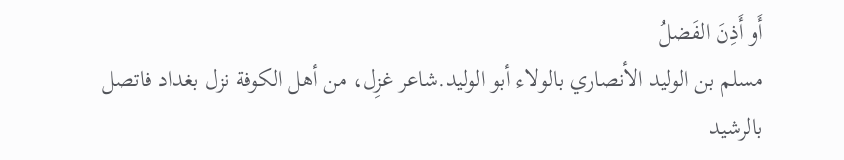أَو أَذِنَ الفَضلُ
مسلم بن الوليد الأنصاري بالولاء أبو الوليد.شاعر غزِل، من أهل الكوفة نزل بغداد فاتصل بالرشيد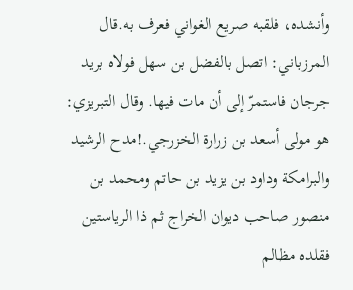وأنشده، فلقبه صريع الغواني فعرف به.قال المرزباني: اتصل بالفضل بن سهل فولاه بريد جرجان فاستمرّ إلى أن مات فيها. وقال التبريزي: هو مولى أسعد بن زرارة الخزرجي.!مدح الرشيد والبرامكة وداود بن يزيد بن حاتم ومحمد بن منصور صاحب ديوان الخراج ثم ذا الرياستين فقلده مظالم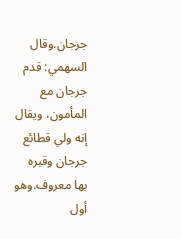جرجان.وقال السهمي: قدم جرجان مع المأمون، ويقال إنه ولي قطائع جرجان وقبره بها معروف.وهو أول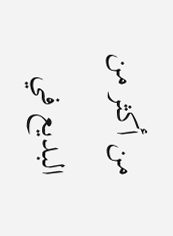من أكثر من البديع في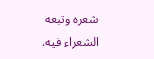شعره وتبعه الشعراء فيه.